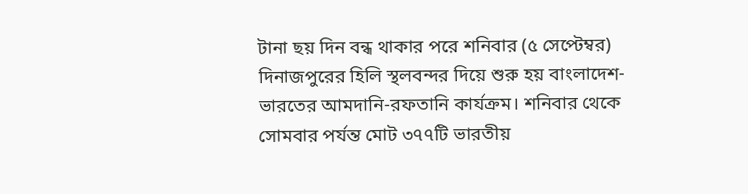টানা ছয় দিন বন্ধ থাকার পরে শনিবার (৫ সেপ্টেম্বর) দিনাজপুরের হিলি স্থলবন্দর দিয়ে শুরু হয় বাংলাদেশ-ভারতের আমদানি-রফতানি কার্যক্রম। শনিবার থেকে সোমবার পর্যন্ত মোট ৩৭৭টি ভারতীয়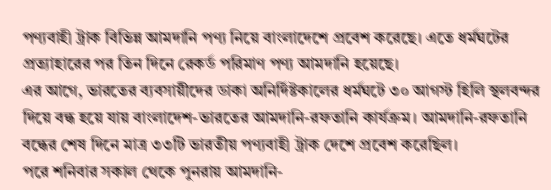পণ্যবাহী ট্রাক বিভিন্ন আমদানি পণ্য নিয়ে বাংলাদেশে প্রবেশ করেছে। এতে ধর্মঘটের প্রত্যাহারের পর তিন দিনে রেকর্ড পরিমাণ পণ্য আমদানি হয়েছে।
এর আগে, ভারতের ব্যবসায়ীদের ডাকা অনির্দিষ্টকালের ধর্মঘটে ৩০ আগস্ট হিলি স্থলবন্দর দিয়ে বন্ধ হয়ে যায় বাংলাদেশ-ভারতের আমদানি-রফতানি কার্যক্রম। আমদানি-রফতানি বন্ধের শেষ দিনে মাত্র ৩৩টি ভারতীয় পণ্যবাহী ট্রাক দেশে প্রবেশ করেছিল।
পরে শনিবার সকাল থেকে পুনরায় আমদানি-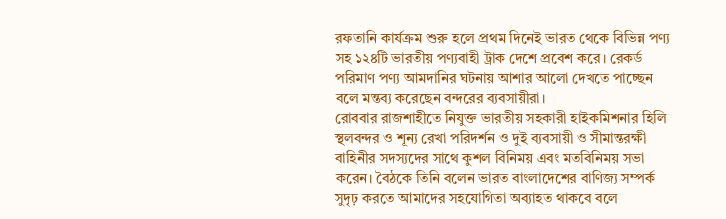রফতানি কার্যক্রম শুরু হলে প্রথম দিনেই ভারত থেকে বিভিন্ন পণ্য সহ ১২৪টি ভারতীয় পণ্যবাহী ট্রাক দেশে প্রবেশ করে। রেকর্ড পরিমাণ পণ্য আমদানির ঘটনায় আশার আলো দেখতে পাচ্ছেন বলে মন্তব্য করেছেন বন্দরের ব্যবসায়ীরা।
রোববার রাজশাহীতে নিযুক্ত ভারতীয় সহকারী হাইকমিশনার হিলি স্থলবন্দর ও শূন্য রেখা পরিদর্শন ও দুই ব্যবসায়ী ও সীমান্তরক্ষী বাহিনীর সদস্যদের সাথে কুশল বিনিময় এবং মতবিনিময় সভা করেন। বৈঠকে তিনি বলেন ভারত বাংলাদেশের বাণিজ্য সম্পর্ক সুদৃঢ় করতে আমাদের সহযোগিতা অব্যাহত থাকবে বলে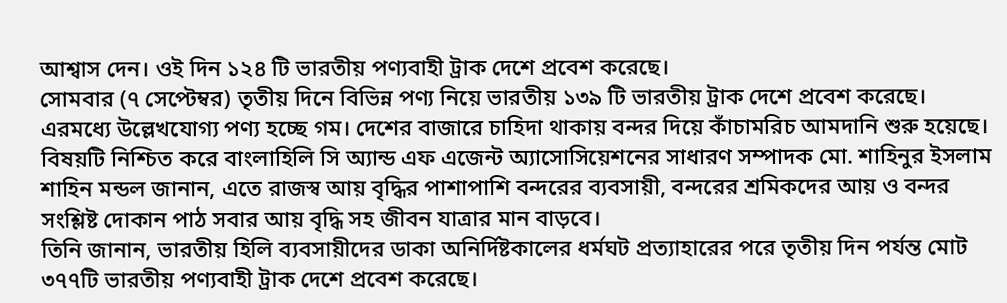আশ্বাস দেন। ওই দিন ১২৪ টি ভারতীয় পণ্যবাহী ট্রাক দেশে প্রবেশ করেছে।
সোমবার (৭ সেপ্টেম্বর) তৃতীয় দিনে বিভিন্ন পণ্য নিয়ে ভারতীয় ১৩৯ টি ভারতীয় ট্রাক দেশে প্রবেশ করেছে। এরমধ্যে উল্লেখযোগ্য পণ্য হচ্ছে গম। দেশের বাজারে চাহিদা থাকায় বন্দর দিয়ে কাঁচামরিচ আমদানি শুরু হয়েছে।
বিষয়টি নিশ্চিত করে বাংলাহিলি সি অ্যান্ড এফ এজেন্ট অ্যাসোসিয়েশনের সাধারণ সম্পাদক মো. শাহিনুর ইসলাম শাহিন মন্ডল জানান, এতে রাজস্ব আয় বৃদ্ধির পাশাপাশি বন্দরের ব্যবসায়ী, বন্দরের শ্রমিকদের আয় ও বন্দর সংশ্লিষ্ট দোকান পাঠ সবার আয় বৃদ্ধি সহ জীবন যাত্রার মান বাড়বে।
তিনি জানান, ভারতীয় হিলি ব্যবসায়ীদের ডাকা অনির্দিষ্টকালের ধর্মঘট প্রত্যাহারের পরে তৃতীয় দিন পর্যন্ত মোট ৩৭৭টি ভারতীয় পণ্যবাহী ট্রাক দেশে প্রবেশ করেছে।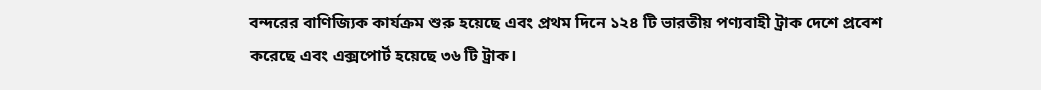বন্দরের বাণিজ্যিক কার্যক্রম শুরু হয়েছে এবং প্রথম দিনে ১২৪ টি ভারতীয় পণ্যবাহী ট্রাক দেশে প্রবেশ করেছে এবং এক্সপোর্ট হয়েছে ৩৬ টি ট্রাক।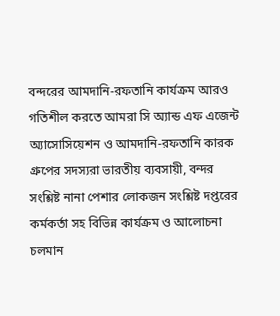বন্দরের আমদানি-রফতানি কার্যক্রম আরও গতিশীল করতে আমরা সি অ্যান্ড এফ এজেন্ট অ্যাসোসিয়েশন ও আমদানি-রফতানি কারক গ্রুপের সদস্যরা ভারতীয় ব্যবসায়ী, বন্দর সংশ্লিষ্ট নানা পেশার লোকজন সংশ্লিষ্ট দপ্তরের কর্মকর্তা সহ বিভিন্ন কার্যক্রম ও আলোচনা চলমান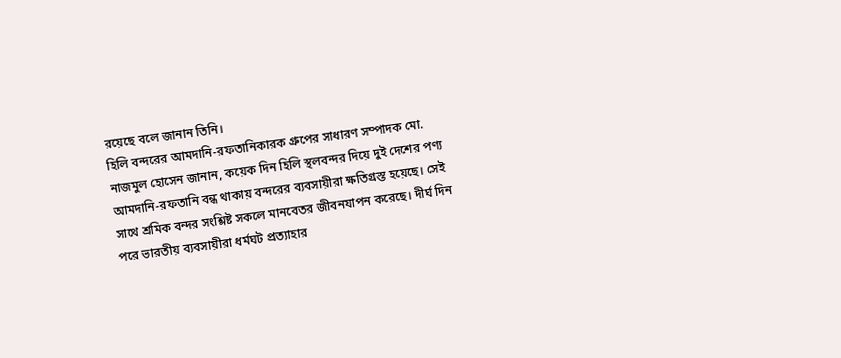রয়েছে বলে জানান তিনি।
হিলি বন্দরের আমদানি-রফতানিকারক গ্রুপের সাধারণ সম্পাদক মো. নাজমুল হোসেন জানান, কয়েক দিন হিলি স্থলবন্দর দিয়ে দুই দেশের পণ্য আমদানি-রফতানি বন্ধ থাকায় বন্দরের ব্যবসায়ীরা ক্ষতিগ্রস্ত হয়েছে। সেই সাথে শ্রমিক বন্দর সংশ্লিষ্ট সকলে মানবেতর জীবনযাপন করেছে। দীর্ঘ দিন পরে ভারতীয় ব্যবসায়ীরা ধর্মঘট প্রত্যাহার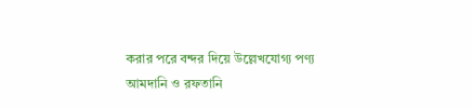করার পরে বন্দর দিয়ে উল্লেখযোগ্য পণ্য আমদানি ও রফতানি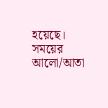হয়েছে।
সময়ের আলো/আতা